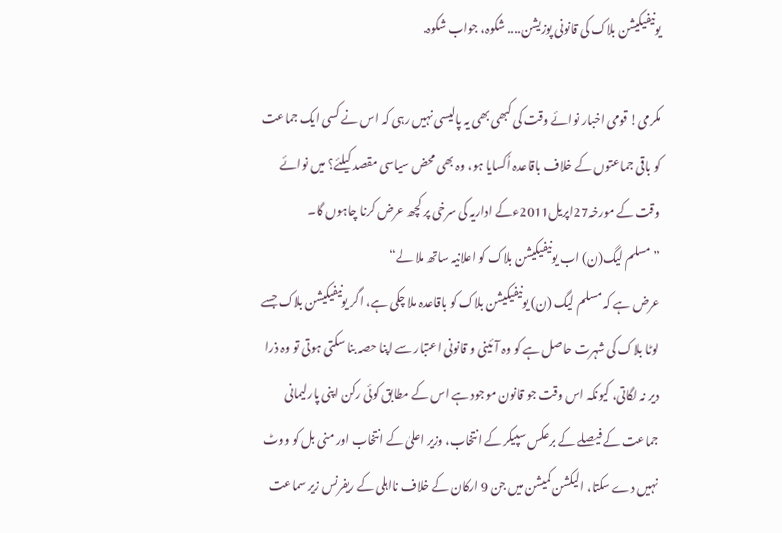یونیفیکیشن بلاک کی قانونی پوزیشن.... شکوہ، جواب شکوہ.

مکرمی! قومی اخبار نوائے وقت کی کبھی بھی یہ پالیسی نہیں رہی کہ اس نے کسی ایک جماعت کو باقی جماعتوں کے خلاف باقاعدہ اُکسایا ہو، وہ بھی محض سیاسی مقصد کیلئے؟ میں نوائے وقت کے مورخہ27اپریل2011ءکے اداریہ کی سرخی پر کچھ عرض کرنا چاہوں گا۔
”مسلم لیگ(ن) اب یونیفیکیشن بلاک کو اعلانیہ ساتھ ملا لے“
عرض ہے کہ مسلم لیگ (ن) یونیفیکیشن بلاک کو باقاعدہ ملا چکی ہے، اگر یونیفیکیشن بلاک جسے لوٹا بلاک کی شہرت حاصل ہے کو وہ آئینی و قانونی اعتبار سے اپنا حصہ بنا سکتی ہوتی تو وہ ذرا دیر نہ لگاتی، کیونکہ اس وقت جو قانون موجود ہے اس کے مطابق کوئی رکن اپنی پارلیمانی جماعت کے فیصلے کے برعکس سپیکر کے انتخاب، وزیر اعلیٰ کے انتخاب اور منی بل کو ووٹ نہیں دے سکتا، الیکشن کمیشن میں جن 9 ارکان کے خلاف نااہلی کے ریفرنس زیر سماعت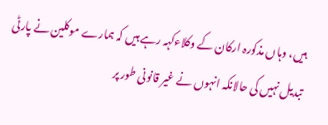ہیں، وہاں مذکورہ ارکان کے وکلاءکہہ رہے ہیں کہ ہمارے موکلین نے پارٹی تبدیل نہیں کی حالانکہ انہوں نے غیر قانونی طور پر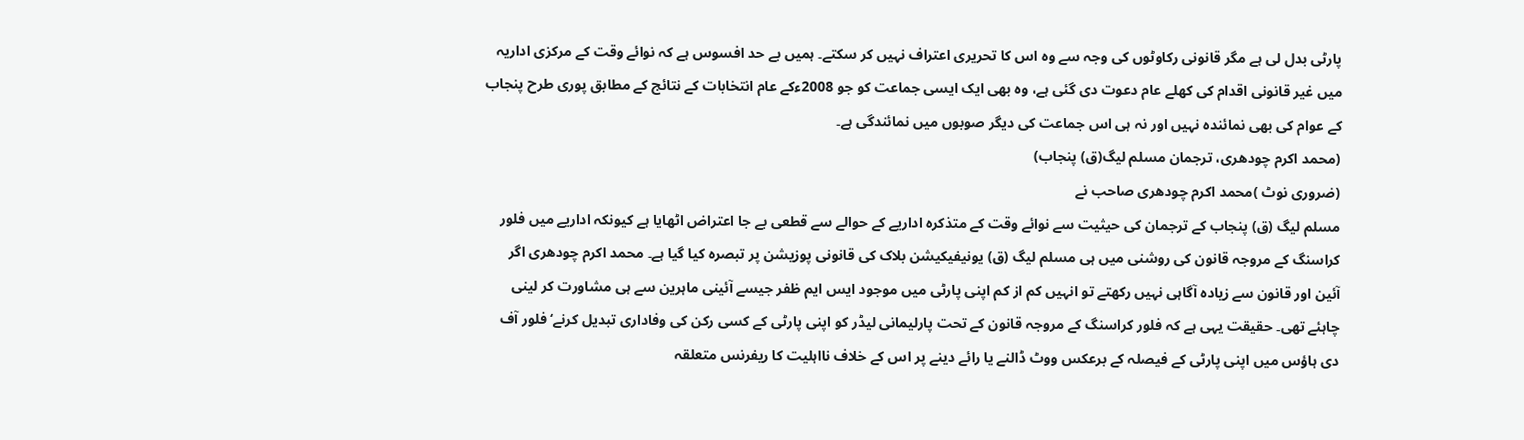پارٹی بدل لی ہے مگر قانونی رکاوٹوں کی وجہ سے وہ اس کا تحریری اعتراف نہیں کر سکتے۔ ہمیں بے حد افسوس ہے کہ نوائے وقت کے مرکزی اداریہ میں غیر قانونی اقدام کی کھلے عام دعوت دی گئی ہے، وہ بھی ایک ایسی جماعت کو جو 2008ءکے عام انتخابات کے نتائج کے مطابق پوری طرح پنجاب کے عوام کی بھی نمائندہ نہیں اور نہ ہی اس جماعت کی دیگر صوبوں میں نمائندگی ہے۔
(محمد اکرم چودھری، ترجمان مسلم لیگ(ق) پنجاب)
(ضروری نوٹ )محمد اکرم چودھری صاحب نے
مسلم لیگ (ق) پنجاب کے ترجمان کی حیثیت سے نوائے وقت کے متذکرہ اداریے کے حوالے سے قطعی بے جا اعتراض اٹھایا ہے کیونکہ اداریے میں فلور کراسنگ کے مروجہ قانون کی روشنی میں ہی مسلم لیگ (ق) یونیفیکیشن بلاک کی قانونی پوزیشن پر تبصرہ کیا گیا ہے۔ محمد اکرم چودھری اگر آئین اور قانون سے زیادہ آگاہی نہیں رکھتے تو انہیں کم از کم اپنی پارٹی میں موجود ایس ایم ظفر جیسے آئینی ماہرین سے ہی مشاورت کر لینی چاہئے تھی۔ حقیقت یہی ہے کہ فلور کراسنگ کے مروجہ قانون کے تحت پارلیمانی لیڈر کو اپنی پارٹی کے کسی رکن کی وفاداری تبدیل کرنے‘ فلور آف دی ہاؤس میں اپنی پارٹی کے فیصلہ کے برعکس ووٹ ڈالنے یا رائے دینے پر اس کے خلاف نااہلیت کا ریفرنس متعلقہ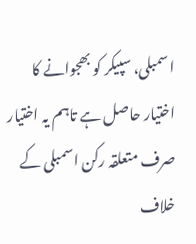اسمبلی، سپیکر کو بھجوانے کا اختیار حاصل ہے تاہم یہ اختیار صرف متعلقہ رکن اسمبلی کے خلاف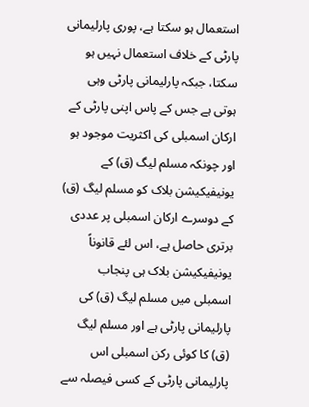استعمال ہو سکتا ہے، پوری پارلیمانی پارٹی کے خلاف استعمال نہیں ہو سکتا، جبکہ پارلیمانی پارٹی وہی ہوتی ہے جس کے پاس اپنی پارٹی کے ارکان اسمبلی کی اکثریت موجود ہو اور چونکہ مسلم لیگ (ق) کے یونیفیکیشن بلاک کو مسلم لیگ (ق) کے دوسرے ارکان اسمبلی پر عددی برتری حاصل ہے، اس لئے قانوناً یونیفیکیشن بلاک ہی پنجاب اسمبلی میں مسلم لیگ (ق) کی پارلیمانی پارٹی ہے اور مسلم لیگ (ق) کا کوئی رکن اسمبلی اس پارلیمانی پارٹی کے کسی فیصلہ سے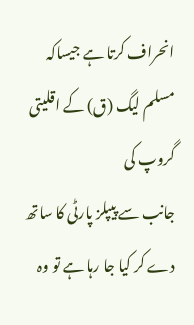انحراف کرتا ہے جیساکہ مسلم لیگ (ق) کے اقلیتی گروپ کی
جانب سے پیپلز پارٹی کا ساتھ دے کر کیا جا رہا ہے تو وہ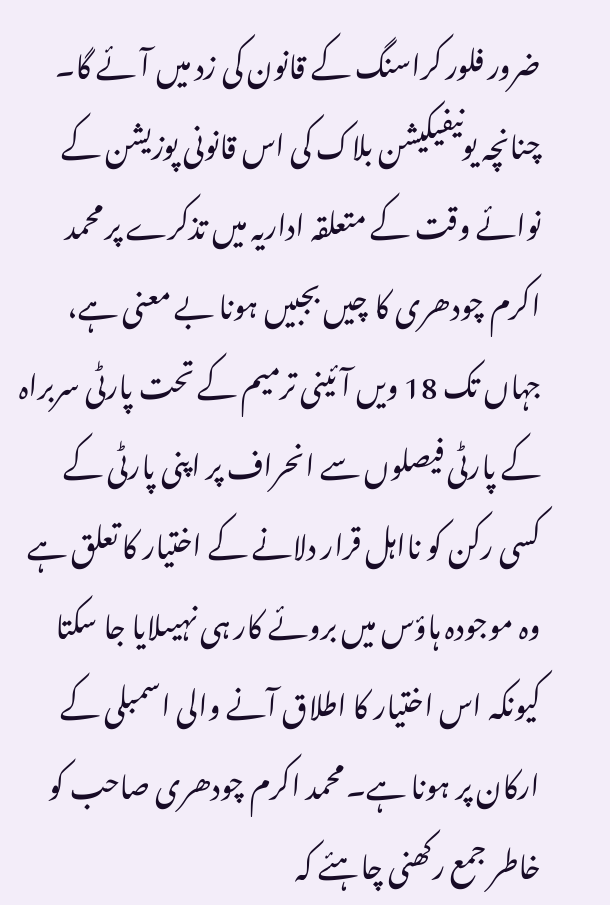ضرور فلور کراسنگ کے قانون کی زد میں آئے گا۔ چنانچہ یونیفیکیشن بلاک کی اس قانونی پوزیشن کے نوائے وقت کے متعلقہ اداریہ میں تذکرے پر محمد اکرم چودھری کا چیں بجبیں ہونا بے معنی ہے، جہاں تک 18 ویں آئینی ترمیم کے تحت پارٹی سربراہ کے پارٹی فیصلوں سے انحراف پر اپنی پارٹی کے کسی رکن کو نااہل قرار دلانے کے اختیار کا تعلق ہے وہ موجودہ ہاؤس میں بروئے کار ہی نہیںلایا جا سکتا کیونکہ اس اختیار کا اطلاق آنے والی اسمبلی کے ارکان پر ہونا ہے۔ محمد اکرم چودھری صاحب کو خاطر جمع رکھنی چاہئے کہ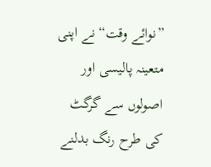”نوائے وقت“ نے اپنی متعینہ پالیسی اور اصولوں سے گرگٹ کی طرح رنگ بدلنے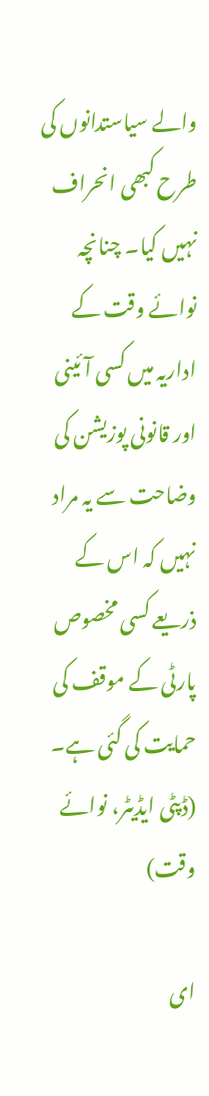والے سیاستدانوں کی طرح کبھی انحراف نہیں کیا۔ چنانچہ نوائے وقت کے اداریہ میں کسی آئینی اور قانونی پوزیشن کی وضاحت سے یہ مراد نہیں کہ اس کے ذریعے کسی مخصوص پارٹی کے موقف کی حمایت کی گئی ہے۔ (ڈپٹی ایڈیٹر، نوائے وقت)

ای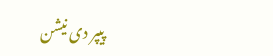پیپر دی نیشن